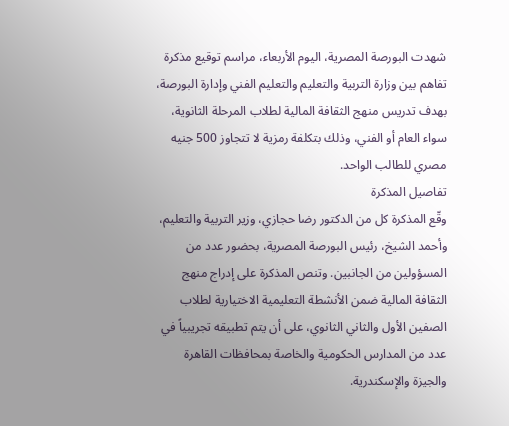شهدت البورصة المصرية، اليوم الأربعاء، مراسم توقيع مذكرة تفاهم بين وزارة التربية والتعليم والتعليم الفني وإدارة البورصة، بهدف تدريس منهج الثقافة المالية لطلاب المرحلة الثانوية، سواء العام أو الفني، وذلك بتكلفة رمزية لا تتجاوز 500 جنيه مصري للطالب الواحد.
تفاصيل المذكرة
وقّع المذكرة كل من الدكتور رضا حجازي، وزير التربية والتعليم، وأحمد الشيخ، رئيس البورصة المصرية، بحضور عدد من المسؤولين من الجانبين. وتنص المذكرة على إدراج منهج الثقافة المالية ضمن الأنشطة التعليمية الاختيارية لطلاب الصفين الأول والثاني الثانوي، على أن يتم تطبيقه تجريبياً في عدد من المدارس الحكومية والخاصة بمحافظات القاهرة والجيزة والإسكندرية.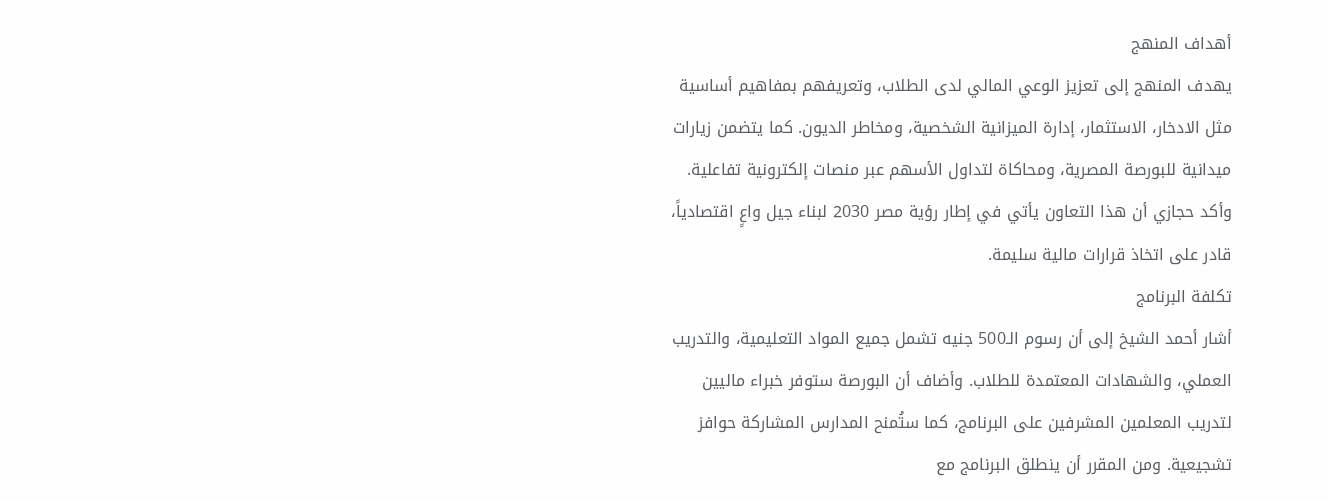أهداف المنهج
يهدف المنهج إلى تعزيز الوعي المالي لدى الطلاب، وتعريفهم بمفاهيم أساسية مثل الادخار، الاستثمار، إدارة الميزانية الشخصية، ومخاطر الديون. كما يتضمن زيارات ميدانية للبورصة المصرية، ومحاكاة لتداول الأسهم عبر منصات إلكترونية تفاعلية. وأكد حجازي أن هذا التعاون يأتي في إطار رؤية مصر 2030 لبناء جيل واعٍ اقتصادياً، قادر على اتخاذ قرارات مالية سليمة.
تكلفة البرنامج
أشار أحمد الشيخ إلى أن رسوم الـ500 جنيه تشمل جميع المواد التعليمية، والتدريب العملي، والشهادات المعتمدة للطلاب. وأضاف أن البورصة ستوفر خبراء ماليين لتدريب المعلمين المشرفين على البرنامج، كما ستُمنح المدارس المشاركة حوافز تشجيعية. ومن المقرر أن ينطلق البرنامج مع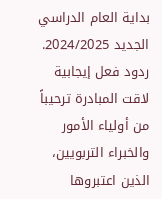بداية العام الدراسي الجديد 2024/2025.
ردود فعل إيجابية
لاقت المبادرة ترحيباً من أولياء الأمور والخبراء التربويين، الذين اعتبروها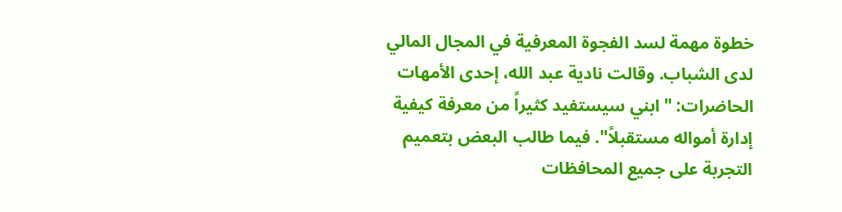خطوة مهمة لسد الفجوة المعرفية في المجال المالي لدى الشباب. وقالت نادية عبد الله، إحدى الأمهات الحاضرات: "ابني سيستفيد كثيراً من معرفة كيفية إدارة أمواله مستقبلاً". فيما طالب البعض بتعميم التجربة على جميع المحافظات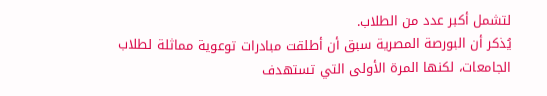لتشمل أكبر عدد من الطلاب.
يُذكر أن البورصة المصرية سبق أن أطلقت مبادرات توعوية مماثلة لطلاب الجامعات، لكنها المرة الأولى التي تستهدف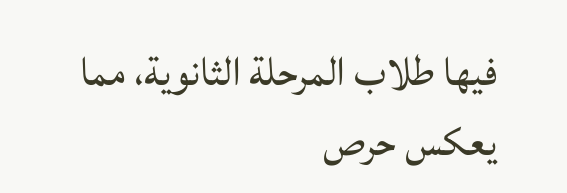فيها طلاب المرحلة الثانوية، مما يعكس حرص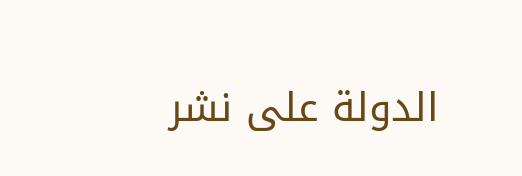الدولة على نشر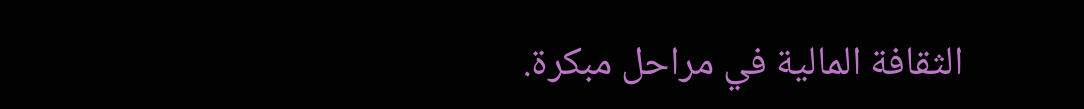الثقافة المالية في مراحل مبكرة.